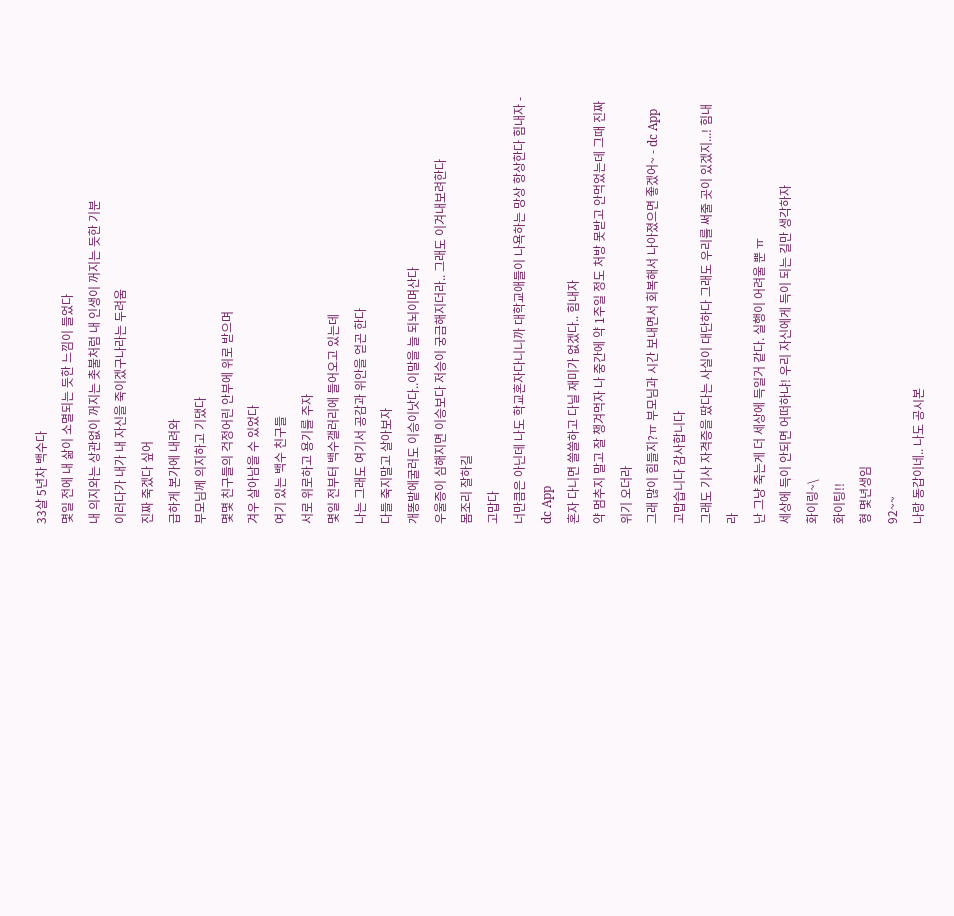33살 5년차 백수다
몇일 전에 내 삶이 소멸되는 듯한 느낌이 들었다
내 의지와는 상관없이 꺼지는 촛불처럼 내 인생이 꺼지는 듯한 기분
이러다가 내가 내 자신을 죽이겠구나라는 두려움
진짜 죽겠다 싶어
급하게 본가에 내려와
부모님께 의지하고 기댔다
몇몇 친구들의 걱정어린 안부에 위로 받으며
겨우 살아남을 수 있었다
여기 있는 백수 친구들
서로 위로하고 용기를 주자
몇일 전부터 백수갤러리에 들어오고 있는데
나는 그래도 여기서 공감과 위안을 얻곤 한다
다들 죽지말고 살아보자
개똥밭에굴러도 이승이낫다..이말을 늘 되뇌이며산다
우울증이 심해지면 이승보다 저승이 궁금해지더라.. 그래도 이겨내보려한다
몸조리 잘하길
고맙다
너만큼은 아닌데 나도 학교혼자다니니까 대학교애들이 나욕하는 망상 항상한다 힘내자 - dc App
혼자 다니면 쓸쓸하고 다닐 재미가 없겠다.. 힘내자
약 멈추지 말고 잘 챙겨먹자 나 중간에 약 1주일 정도 처방 못받고 안먹었는데 그때 진짜 위기 오더라
그래 많이 힘들지?ㅠ 부모님과 시간 보내면서 회복해서 나아졌으면 좋겠어~ - dc App
고맙습니다 감사합니다
그래도 기사 자격증을 땄다는 사실이 대단하다 그래도 우리를 써줄 곳이 있겠지...! 힘내라
난 그냥 죽는게 더 세상에 득일거 같다. 실행이 어려울 뿐 ㅠ
세상에 득이 안되면 어떠하냐! 우리 자신에게 득이 되는 길만 생각하자
화이링~\
화이팅!!
형 몇년생임
92~~
나랑 동갑이네.. 나도 공시본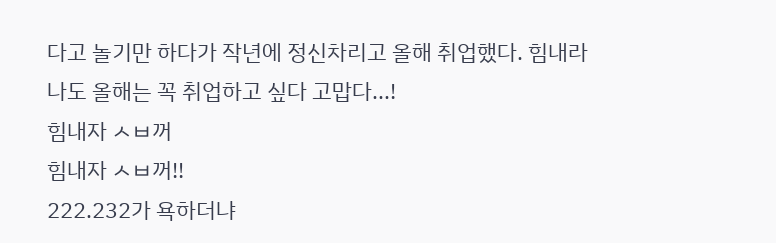다고 놀기만 하다가 작년에 정신차리고 올해 취업했다. 힘내라
나도 올해는 꼭 취업하고 싶다 고맙다...!
힘내자 ㅅㅂ꺼
힘내자 ㅅㅂ꺼!!
222.232가 욕하더냐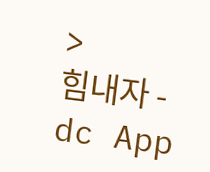>
힘내자 - dc App